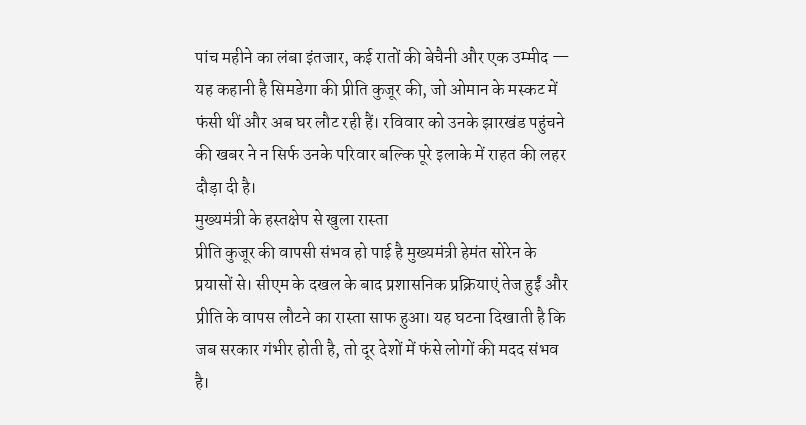पांच महीने का लंबा इंतजार, कई रातों की बेचैनी और एक उम्मीद — यह कहानी है सिमडेगा की प्रीति कुजूर की, जो ओमान के मस्कट में फंसी थीं और अब घर लौट रही हैं। रविवार को उनके झारखंड पहुंचने की खबर ने न सिर्फ उनके परिवार बल्कि पूरे इलाके में राहत की लहर दौड़ा दी है।
मुख्यमंत्री के हस्तक्षेप से खुला रास्ता
प्रीति कुजूर की वापसी संभव हो पाई है मुख्यमंत्री हेमंत सोरेन के प्रयासों से। सीएम के दखल के बाद प्रशासनिक प्रक्रियाएं तेज हुईं और प्रीति के वापस लौटने का रास्ता साफ हुआ। यह घटना दिखाती है कि जब सरकार गंभीर होती है, तो दूर देशों में फंसे लोगों की मदद संभव है।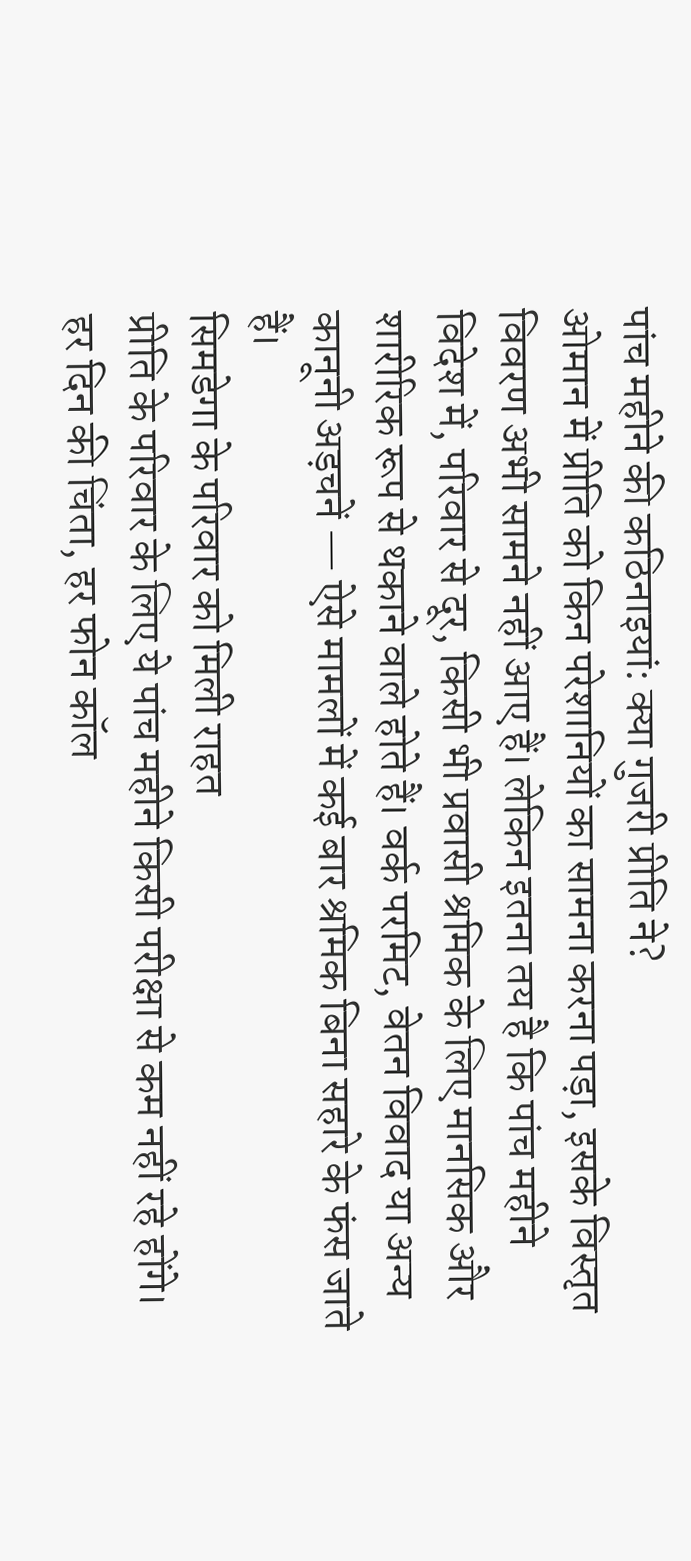पांच महीने की कठिनाइयां: क्या गुजरी प्रीति ने?
ओमान में प्रीति को किन परेशानियों का सामना करना पड़ा, इसके विस्तृत विवरण अभी सामने नहीं आए हैं। लेकिन इतना तय है कि पांच महीने विदेश में, परिवार से दूर, किसी भी प्रवासी श्रमिक के लिए मानसिक और शारीरिक रूप से थकाने वाले होते हैं। वर्क परमिट, वेतन विवाद या अन्य कानूनी अड़चनें — ऐसे मामलों में कई बार श्रमिक बिना सहारे के फंस जाते हैं।
सिमडेगा के परिवार को मिली राहत
प्रीति के परिवार के लिए ये पांच महीने किसी परीक्षा से कम नहीं रहे होंगे। हर दिन की चिंता, हर फोन कॉल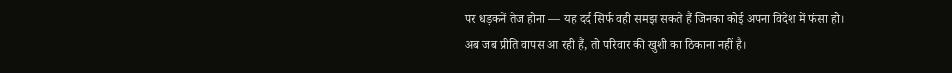पर धड़कनें तेज होना — यह दर्द सिर्फ वही समझ सकते हैं जिनका कोई अपना विदेश में फंसा हो। अब जब प्रीति वापस आ रही हैं, तो परिवार की खुशी का ठिकाना नहीं है।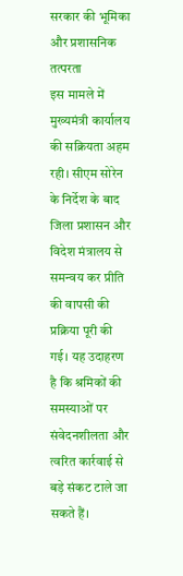सरकार की भूमिका और प्रशासनिक तत्परता
इस मामले में मुख्यमंत्री कार्यालय की सक्रियता अहम रही। सीएम सोरेन के निर्देश के बाद जिला प्रशासन और विदेश मंत्रालय से समन्वय कर प्रीति की वापसी की प्रक्रिया पूरी की गई। यह उदाहरण है कि श्रमिकों की समस्याओं पर संवेदनशीलता और त्वरित कार्रवाई से बड़े संकट टाले जा सकते हैं।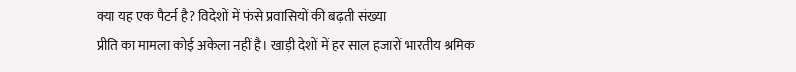क्या यह एक पैटर्न है? विदेशों में फंसे प्रवासियों की बढ़ती संख्या
प्रीति का मामला कोई अकेला नहीं है। खाड़ी देशों में हर साल हजारों भारतीय श्रमिक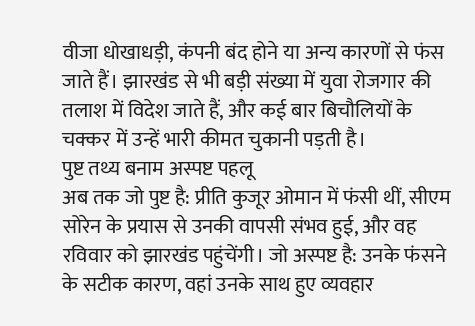वीजा धोखाधड़ी, कंपनी बंद होने या अन्य कारणों से फंस जाते हैं। झारखंड से भी बड़ी संख्या में युवा रोजगार की तलाश में विदेश जाते हैं, और कई बार बिचौलियों के चक्कर में उन्हें भारी कीमत चुकानी पड़ती है।
पुष्ट तथ्य बनाम अस्पष्ट पहलू
अब तक जो पुष्ट है: प्रीति कुजूर ओमान में फंसी थीं, सीएम सोरेन के प्रयास से उनकी वापसी संभव हुई, और वह रविवार को झारखंड पहुंचेंगी। जो अस्पष्ट है: उनके फंसने के सटीक कारण, वहां उनके साथ हुए व्यवहार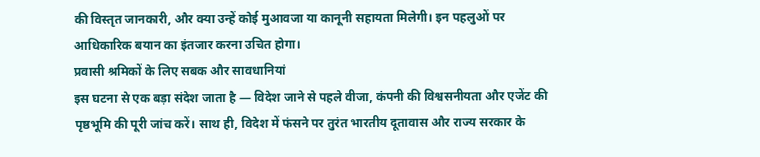की विस्तृत जानकारी, और क्या उन्हें कोई मुआवजा या कानूनी सहायता मिलेगी। इन पहलुओं पर आधिकारिक बयान का इंतजार करना उचित होगा।
प्रवासी श्रमिकों के लिए सबक और सावधानियां
इस घटना से एक बड़ा संदेश जाता है — विदेश जाने से पहले वीजा, कंपनी की विश्वसनीयता और एजेंट की पृष्ठभूमि की पूरी जांच करें। साथ ही, विदेश में फंसने पर तुरंत भारतीय दूतावास और राज्य सरकार के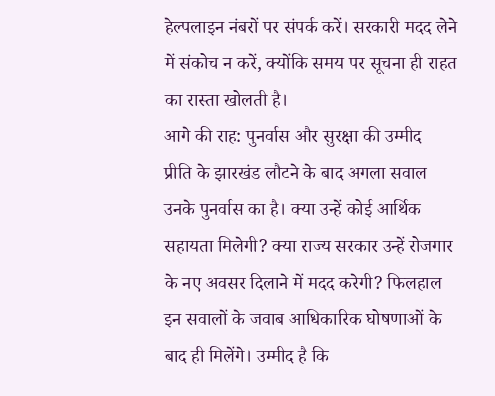हेल्पलाइन नंबरों पर संपर्क करें। सरकारी मदद लेने में संकोच न करें, क्योंकि समय पर सूचना ही राहत का रास्ता खोलती है।
आगे की राह: पुनर्वास और सुरक्षा की उम्मीद
प्रीति के झारखंड लौटने के बाद अगला सवाल उनके पुनर्वास का है। क्या उन्हें कोई आर्थिक सहायता मिलेगी? क्या राज्य सरकार उन्हें रोजगार के नए अवसर दिलाने में मदद करेगी? फिलहाल इन सवालों के जवाब आधिकारिक घोषणाओं के बाद ही मिलेंगे। उम्मीद है कि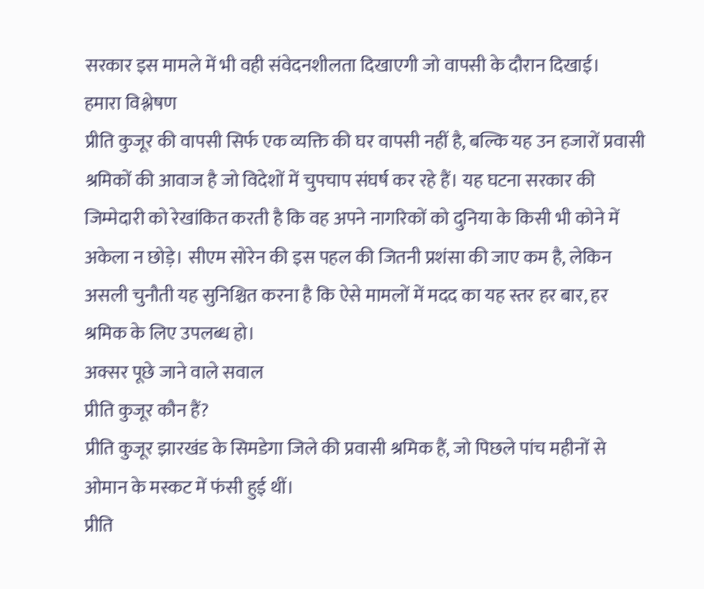सरकार इस मामले में भी वही संवेदनशीलता दिखाएगी जो वापसी के दौरान दिखाई।
हमारा विश्लेषण
प्रीति कुजूर की वापसी सिर्फ एक व्यक्ति की घर वापसी नहीं है, बल्कि यह उन हजारों प्रवासी श्रमिकों की आवाज है जो विदेशों में चुपचाप संघर्ष कर रहे हैं। यह घटना सरकार की जिम्मेदारी को रेखांकित करती है कि वह अपने नागरिकों को दुनिया के किसी भी कोने में अकेला न छोड़े। सीएम सोरेन की इस पहल की जितनी प्रशंसा की जाए कम है, लेकिन असली चुनौती यह सुनिश्चित करना है कि ऐसे मामलों में मदद का यह स्तर हर बार, हर श्रमिक के लिए उपलब्ध हो।
अक्सर पूछे जाने वाले सवाल
प्रीति कुजूर कौन हैं?
प्रीति कुजूर झारखंड के सिमडेगा जिले की प्रवासी श्रमिक हैं, जो पिछले पांच महीनों से ओमान के मस्कट में फंसी हुई थीं।
प्रीति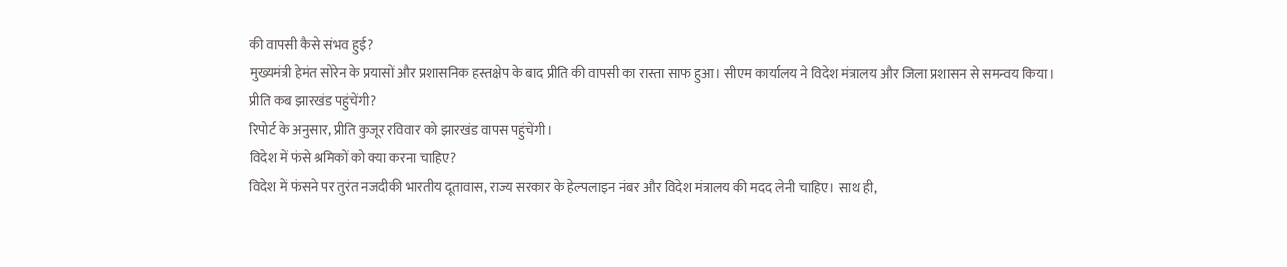की वापसी कैसे संभव हुई?
मुख्यमंत्री हेमंत सोरेन के प्रयासों और प्रशासनिक हस्तक्षेप के बाद प्रीति की वापसी का रास्ता साफ हुआ। सीएम कार्यालय ने विदेश मंत्रालय और जिला प्रशासन से समन्वय किया।
प्रीति कब झारखंड पहुंचेंगी?
रिपोर्ट के अनुसार, प्रीति कुजूर रविवार को झारखंड वापस पहुंचेंगी।
विदेश में फंसे श्रमिकों को क्या करना चाहिए?
विदेश में फंसने पर तुरंत नजदीकी भारतीय दूतावास, राज्य सरकार के हेल्पलाइन नंबर और विदेश मंत्रालय की मदद लेनी चाहिए। साथ ही,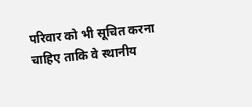परिवार को भी सूचित करना चाहिए ताकि वे स्थानीय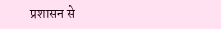प्रशासन से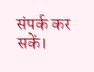संपर्क कर सकें।